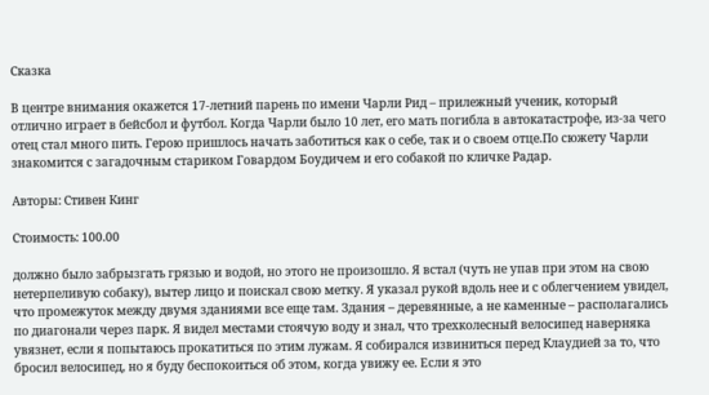Сказка

В центре внимания окажется 17-летний парень по имени Чарли Рид – прилежный ученик, который отлично играет в бейсбол и футбол. Когда Чарли было 10 лет, его мать погибла в автокатастрофе, из-за чего отец стал много пить. Герою пришлось начать заботиться как о себе, так и о своем отце.По сюжету Чарли знакомится с загадочным стариком Говардом Боудичем и его собакой по кличке Радар.

Авторы: Стивен Кинг

Стоимость: 100.00

должно было забрызгать грязью и водой, но этого не произошло. Я встал (чуть не упав при этом на свою нетерпеливую собаку), вытер лицо и поискал свою метку. Я указал рукой вдоль нее и с облегчением увидел, что промежуток между двумя зданиями все еще там. Здания – деревянные, а не каменные – располагались по диагонали через парк. Я видел местами стоячую воду и знал, что трехколесный велосипед наверняка увязнет, если я попытаюсь прокатиться по этим лужам. Я собирался извиниться перед Клаудией за то, что бросил велосипед, но я буду беспокоиться об этом, когда увижу ее. Если я это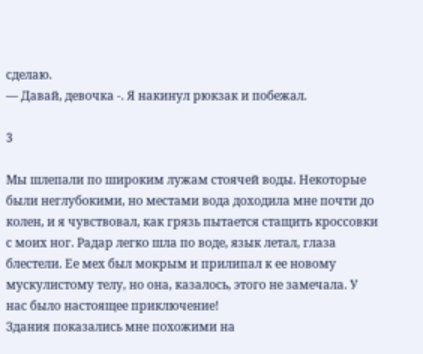сделаю.
— Давай, девочка -. Я накинул рюкзак и побежал.

3

Мы шлепали по широким лужам стоячей воды. Некоторые были неглубокими, но местами вода доходила мне почти до колен, и я чувствовал, как грязь пытается стащить кроссовки с моих ног. Радар легко шла по воде, язык летал, глаза блестели. Ее мех был мокрым и прилипал к ее новому мускулистому телу, но она, казалось, этого не замечала. У нас было настоящее приключение!
Здания показались мне похожими на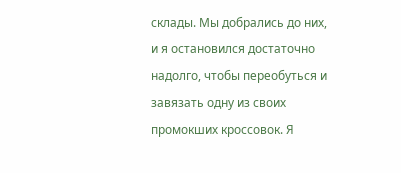склады. Мы добрались до них, и я остановился достаточно надолго, чтобы переобуться и завязать одну из своих промокших кроссовок. Я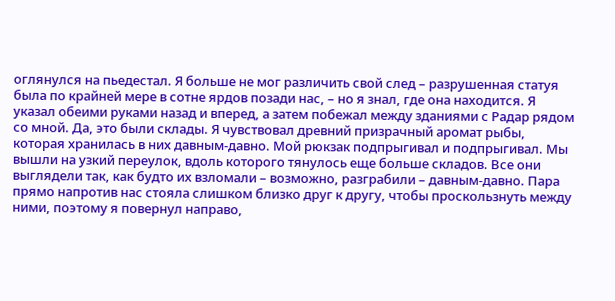оглянулся на пьедестал. Я больше не мог различить свой след – разрушенная статуя была по крайней мере в сотне ярдов позади нас, – но я знал, где она находится. Я указал обеими руками назад и вперед, а затем побежал между зданиями с Радар рядом со мной. Да, это были склады. Я чувствовал древний призрачный аромат рыбы, которая хранилась в них давным-давно. Мой рюкзак подпрыгивал и подпрыгивал. Мы вышли на узкий переулок, вдоль которого тянулось еще больше складов. Все они выглядели так, как будто их взломали – возможно, разграбили – давным-давно. Пара прямо напротив нас стояла слишком близко друг к другу, чтобы проскользнуть между ними, поэтому я повернул направо,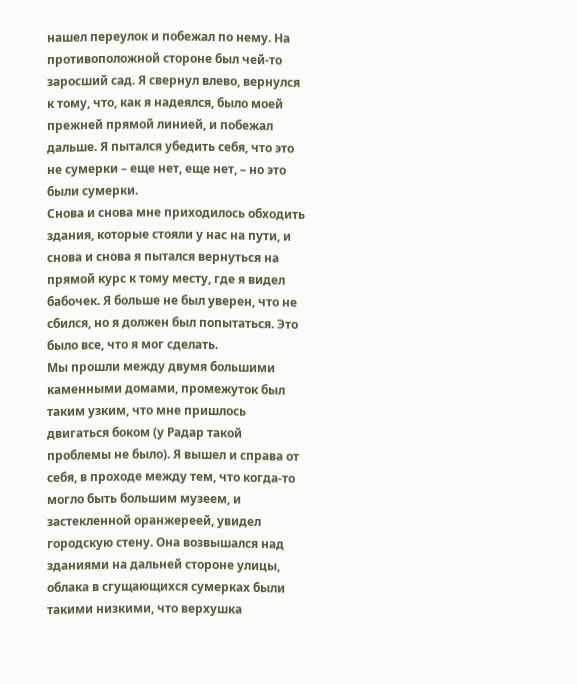нашел переулок и побежал по нему. На противоположной стороне был чей-то заросший сад. Я свернул влево, вернулся к тому, что, как я надеялся, было моей прежней прямой линией, и побежал дальше. Я пытался убедить себя, что это не сумерки – еще нет, еще нет, – но это были сумерки.
Снова и снова мне приходилось обходить здания, которые стояли у нас на пути, и снова и снова я пытался вернуться на прямой курс к тому месту, где я видел бабочек. Я больше не был уверен, что не сбился, но я должен был попытаться. Это было все, что я мог сделать.
Мы прошли между двумя большими каменными домами, промежуток был таким узким, что мне пришлось двигаться боком (у Радар такой проблемы не было). Я вышел и справа от себя, в проходе между тем, что когда-то могло быть большим музеем, и застекленной оранжереей, увидел городскую стену. Она возвышался над зданиями на дальней стороне улицы, облака в сгущающихся сумерках были такими низкими, что верхушка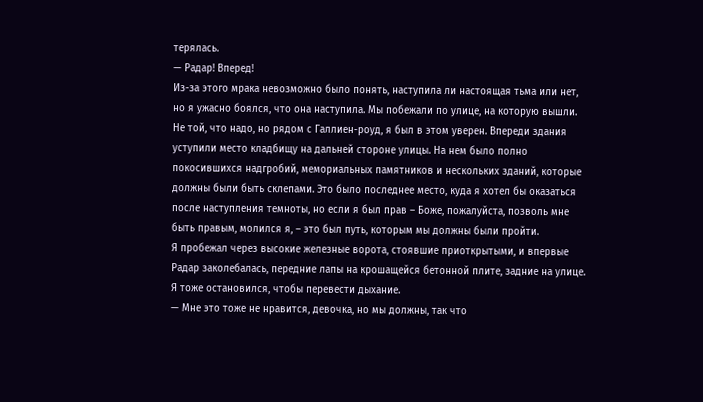терялась.
— Радар! Вперед!
Из-за этого мрака невозможно было понять, наступила ли настоящая тьма или нет, но я ужасно боялся, что она наступила. Мы побежали по улице, на которую вышли. Не той, что надо, но рядом с Галлиен-роуд, я был в этом уверен. Впереди здания уступили место кладбищу на дальней стороне улицы. На нем было полно покосившихся надгробий, мемориальных памятников и нескольких зданий, которые должны были быть склепами. Это было последнее место, куда я хотел бы оказаться после наступления темноты, но если я был прав – Боже, пожалуйста, позволь мне быть правым, молился я, – это был путь, которым мы должны были пройти.
Я пробежал через высокие железные ворота, стоявшие приоткрытыми, и впервые Радар заколебалась, передние лапы на крошащейся бетонной плите, задние на улице. Я тоже остановился, чтобы перевести дыхание.
— Мне это тоже не нравится, девочка, но мы должны, так что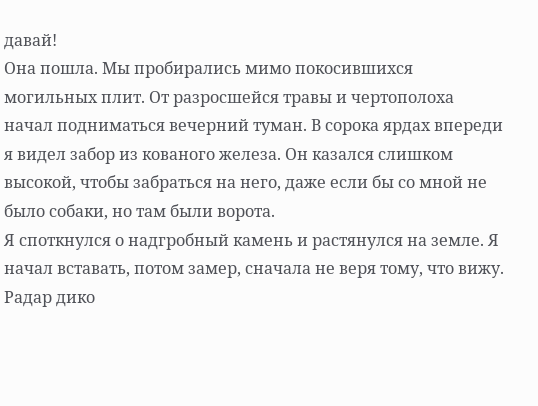давай!
Она пошла. Мы пробирались мимо покосившихся могильных плит. От разросшейся травы и чертополоха начал подниматься вечерний туман. В сорока ярдах впереди я видел забор из кованого железа. Он казался слишком высокой, чтобы забраться на него, даже если бы со мной не было собаки, но там были ворота.
Я споткнулся о надгробный камень и растянулся на земле. Я начал вставать, потом замер, сначала не веря тому, что вижу. Радар дико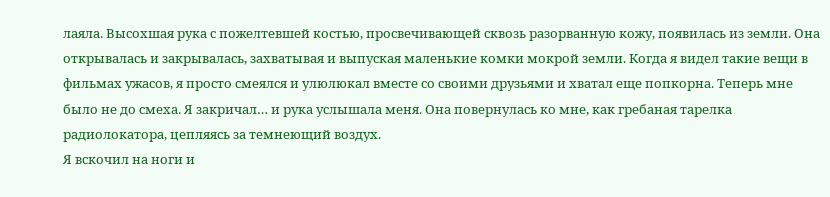лаяла. Высохшая рука с пожелтевшей костью, просвечивающей сквозь разорванную кожу, появилась из земли. Она открывалась и закрывалась, захватывая и выпуская маленькие комки мокрой земли. Когда я видел такие вещи в фильмах ужасов, я просто смеялся и улюлюкал вместе со своими друзьями и хватал еще попкорна. Теперь мне было не до смеха. Я закричал… и рука услышала меня. Она повернулась ко мне, как гребаная тарелка радиолокатора, цепляясь за темнеющий воздух.
Я вскочил на ноги и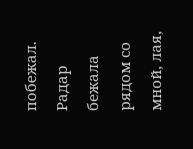побежал. Радар бежала рядом со мной, лая,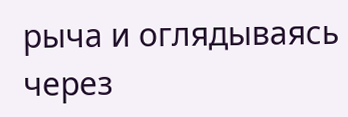рыча и оглядываясь через